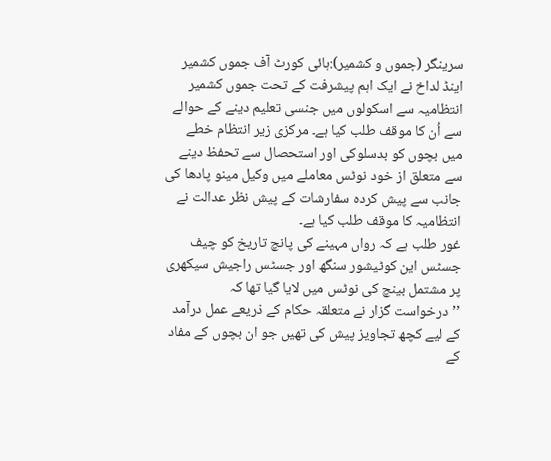سرینگر (جموں و کشمیر):ہائی کورٹ آف جموں کشمیر اینڈ لداخ نے ایک اہم پیشرفت کے تحت جموں کشمیر انتظامیہ سے اسکولوں میں جنسی تعلیم دینے کے حوالے سے اُن کا موقف طلب کیا ہے۔ مرکزی زیر انتظام خطے میں بچوں کو بدسلوکی اور استحصال سے تحفظ دینے سے متعلق از خود نوٹس معاملے میں وکیل مینو پادھا کی جانب سے پیش کردہ سفارشات کے پیش نظر عدالت نے انتظامیہ کا موقف طلب کیا ہے۔
غور طلب ہے کہ رواں مہینے کی پانچ تاریخ کو چیف جسٹس این کوٹیشور سنگھ اور جسٹس راجیش سیکھری پر مشتمل بینچ کی نوٹس میں لایا گیا تھا کہ ’’درخواست گزار نے متعلقہ حکام کے ذریعے عمل درآمد کے لیے کچھ تجاویز پیش کی تھیں جو ان بچوں کے مفاد کے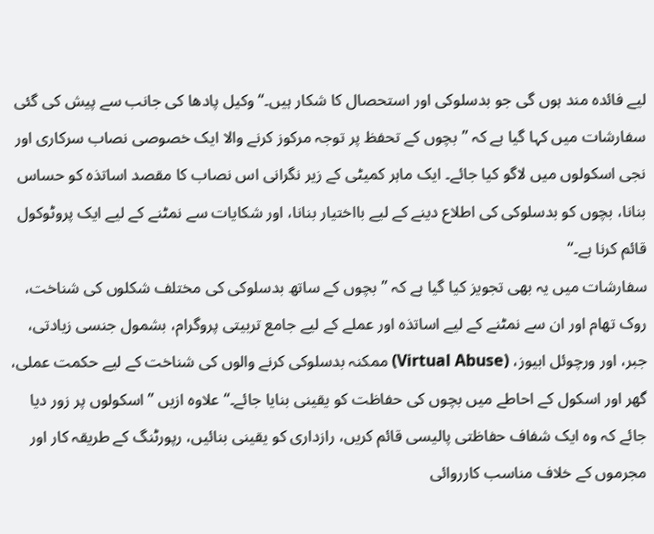لیے فائدہ مند ہوں گی جو بدسلوکی اور استحصال کا شکار ہیں۔‘‘ وکیل پادھا کی جانب سے پیش کی گئی سفارشات میں کہا گیا ہے کہ ’’بچوں کے تحفظ پر توجہ مرکوز کرنے والا ایک خصوصی نصاب سرکاری اور نجی اسکولوں میں لاگو کیا جائے۔ ایک ماہر کمیٹی کے زیر نگرانی اس نصاب کا مقصد اساتذہ کو حساس بنانا، بچوں کو بدسلوکی کی اطلاع دینے کے لیے بااختیار بنانا، اور شکایات سے نمٹنے کے لیے ایک پروٹوکول قائم کرنا ہے۔‘‘
سفارشات میں یہ بھی تجویز کیا گیا ہے کہ ’’بچوں کے ساتھ بدسلوکی کی مختلف شکلوں کی شناخت، روک تھام اور ان سے نمٹنے کے لیے اساتذہ اور عملے کے لیے جامع تربیتی پروگرام، بشمول جنسی زیادتی، جبر، اور ورچوئل ابیوز، (Virtual Abuse) ممکنہ بدسلوکی کرنے والوں کی شناخت کے لیے حکمت عملی، گھر اور اسکول کے احاطے میں بچوں کی حفاظت کو یقینی بنایا جائے۔‘‘ علاوہ ازیں ’’اسکولوں پر زور دیا جائے کہ وہ ایک شفاف حفاظتی پالیسی قائم کریں، رازداری کو یقینی بنائیں، رپورٹنگ کے طریقہ کار اور مجرموں کے خلاف مناسب کارروائی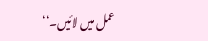عمل میں لائیں۔‘‘